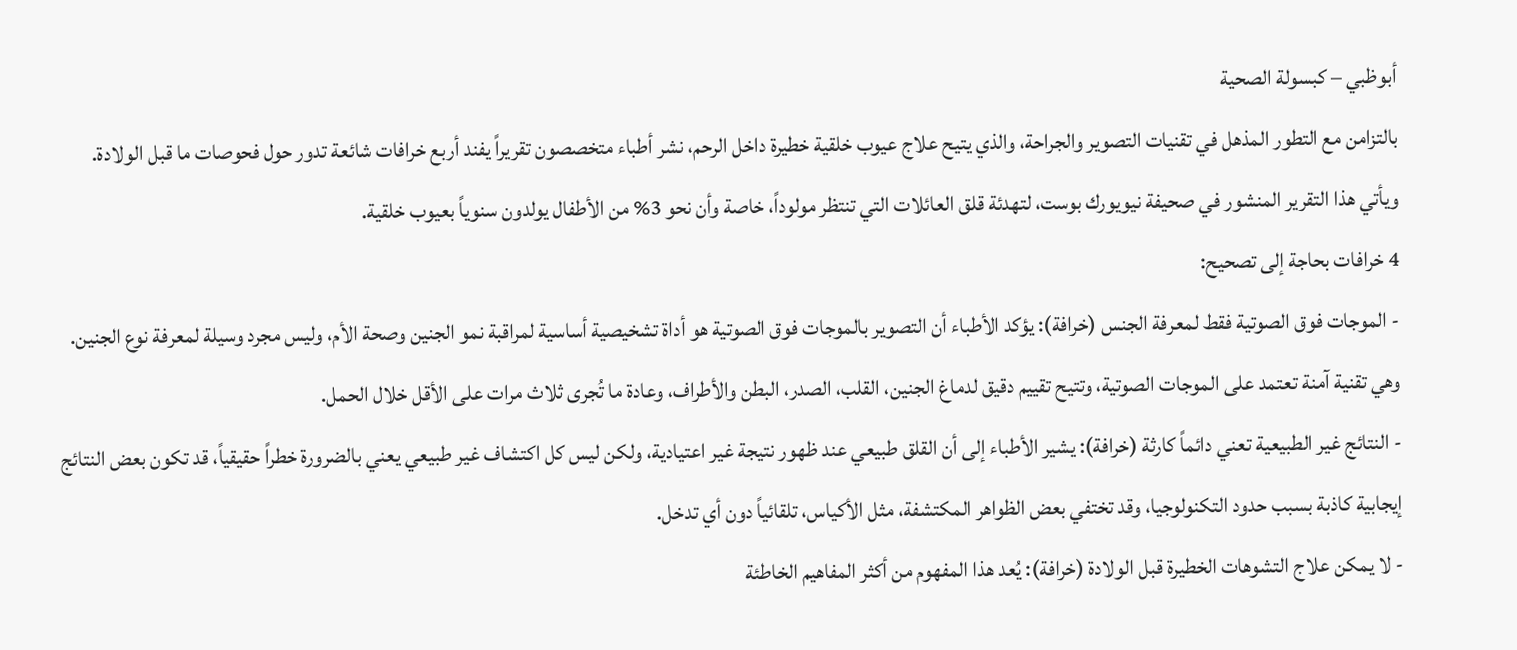أبوظبي – كبسولة الصحية
بالتزامن مع التطور المذهل في تقنيات التصوير والجراحة، والذي يتيح علاج عيوب خلقية خطيرة داخل الرحم، نشر أطباء متخصصون تقريراً يفند أربع خرافات شائعة تدور حول فحوصات ما قبل الولادة. ويأتي هذا التقرير المنشور في صحيفة نيويورك بوست، لتهدئة قلق العائلات التي تنتظر مولوداً، خاصة وأن نحو 3% من الأطفال يولدون سنوياً بعيوب خلقية.
4 خرافات بحاجة إلى تصحيح:
- الموجات فوق الصوتية فقط لمعرفة الجنس (خرافة): يؤكد الأطباء أن التصوير بالموجات فوق الصوتية هو أداة تشخيصية أساسية لمراقبة نمو الجنين وصحة الأم، وليس مجرد وسيلة لمعرفة نوع الجنين. وهي تقنية آمنة تعتمد على الموجات الصوتية، وتتيح تقييم دقيق لدماغ الجنين، القلب، الصدر، البطن والأطراف، وعادة ما تُجرى ثلاث مرات على الأقل خلال الحمل.
- النتائج غير الطبيعية تعني دائماً كارثة (خرافة): يشير الأطباء إلى أن القلق طبيعي عند ظهور نتيجة غير اعتيادية، ولكن ليس كل اكتشاف غير طبيعي يعني بالضرورة خطراً حقيقياً، قد تكون بعض النتائج إيجابية كاذبة بسبب حدود التكنولوجيا، وقد تختفي بعض الظواهر المكتشفة، مثل الأكياس، تلقائياً دون أي تدخل.
- لا يمكن علاج التشوهات الخطيرة قبل الولادة (خرافة): يُعد هذا المفهوم من أكثر المفاهيم الخاطئة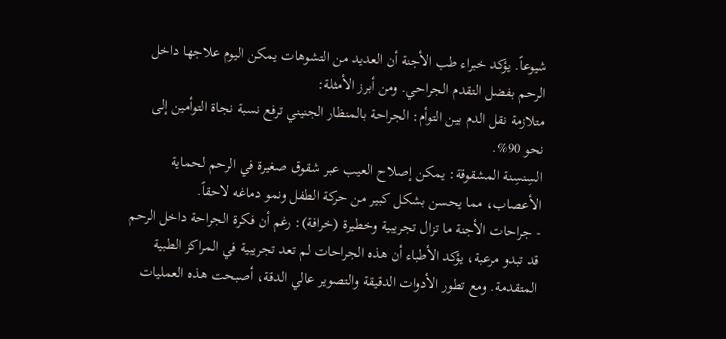شيوعاً. يؤكد خبراء طب الأجنة أن العديد من التشوهات يمكن اليوم علاجها داخل الرحم بفضل التقدم الجراحي. ومن أبرز الأمثلة:
متلازمة نقل الدم بين التوأم: الجراحة بالمنظار الجنيني ترفع نسبة نجاة التوأمين إلى نحو 90%.
السِنسِنة المشقوقة: يمكن إصلاح العيب عبر شقوق صغيرة في الرحم لحماية الأعصاب، مما يحسن بشكل كبير من حركة الطفل ونمو دماغه لاحقاً.
- جراحات الأجنة ما تزال تجريبية وخطيرة (خرافة): رغم أن فكرة الجراحة داخل الرحم قد تبدو مرعبة، يؤكد الأطباء أن هذه الجراحات لم تعد تجريبية في المراكز الطبية المتقدمة. ومع تطور الأدوات الدقيقة والتصوير عالي الدقة، أصبحت هذه العمليات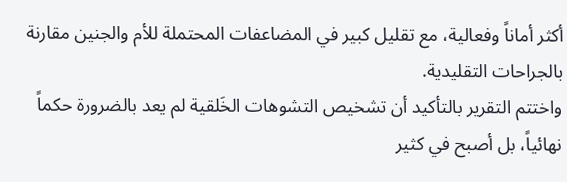أكثر أماناً وفعالية، مع تقليل كبير في المضاعفات المحتملة للأم والجنين مقارنة بالجراحات التقليدية.
واختتم التقرير بالتأكيد أن تشخيص التشوهات الخَلقية لم يعد بالضرورة حكماً نهائياً، بل أصبح في كثير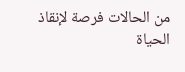من الحالات فرصة لإنقاذ الحياة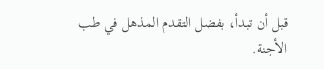قبل أن تبدأ، بفضل التقدم المذهل في طب الأجنة.